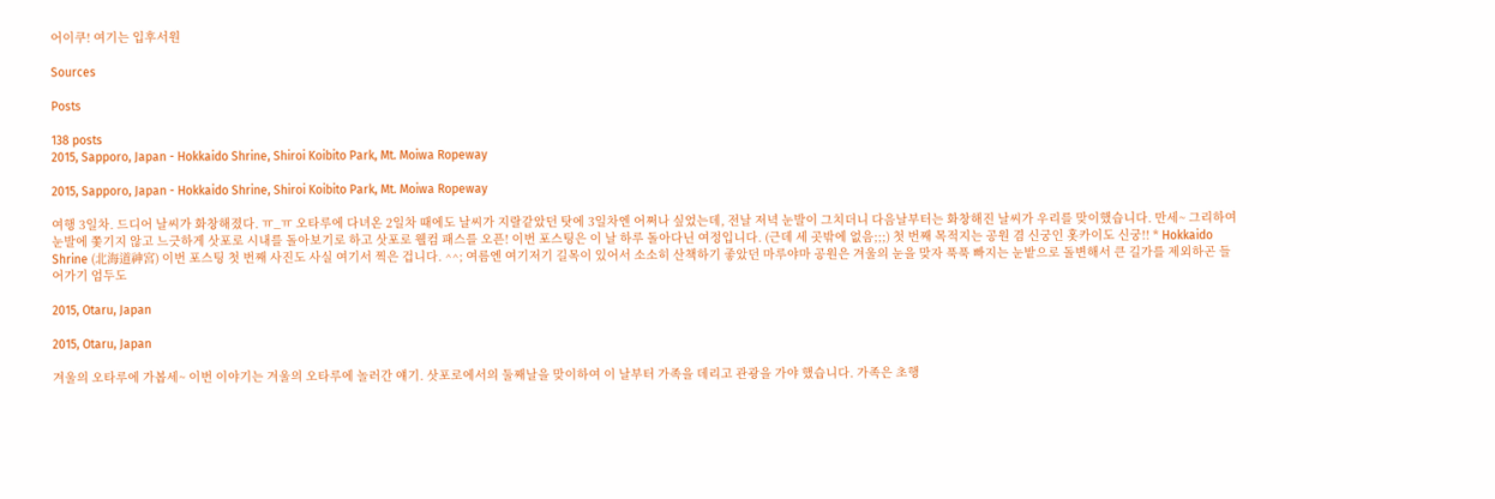어이쿠! 여기는 입후서원

Sources

Posts

138 posts
2015, Sapporo, Japan - Hokkaido Shrine, Shiroi Koibito Park, Mt. Moiwa Ropeway

2015, Sapporo, Japan - Hokkaido Shrine, Shiroi Koibito Park, Mt. Moiwa Ropeway

여행 3일차. 드디어 날씨가 화창해졌다. ㅠ_ㅠ 오타루에 다녀온 2일차 때에도 날씨가 지랄같았던 탓에 3일차엔 어쩌나 싶었는데, 전날 저녁 눈발이 그치더니 다음날부터는 화창해진 날씨가 우리를 맞이했습니다. 만세~ 그리하여 눈발에 쫓기지 않고 느긋하게 삿포로 시내를 돌아보기로 하고 삿포로 웰컴 패스를 오픈! 이번 포스팅은 이 날 하루 돌아다닌 여정입니다. (근데 세 곳밖에 없음;;;) 첫 번째 목적지는 공원 겸 신궁인 홋카이도 신궁!! * Hokkaido Shrine (北海道神宮) 이번 포스팅 첫 번째 사진도 사실 여기서 찍은 겁니다. ^^; 여름엔 여기저기 길목이 있어서 소소히 산책하기 좋았던 마루야마 공원은 겨울의 눈을 맞자 푹푹 빠지는 눈밭으로 돌변해서 큰 길가를 제외하곤 들어가기 엄두도

2015, Otaru, Japan

2015, Otaru, Japan

겨울의 오타루에 가봅세~ 이번 이야기는 겨울의 오타루에 놀러간 얘기. 삿포로에서의 둘째날을 맞이하여 이 날부터 가족을 데리고 관광을 가야 했습니다. 가족은 초행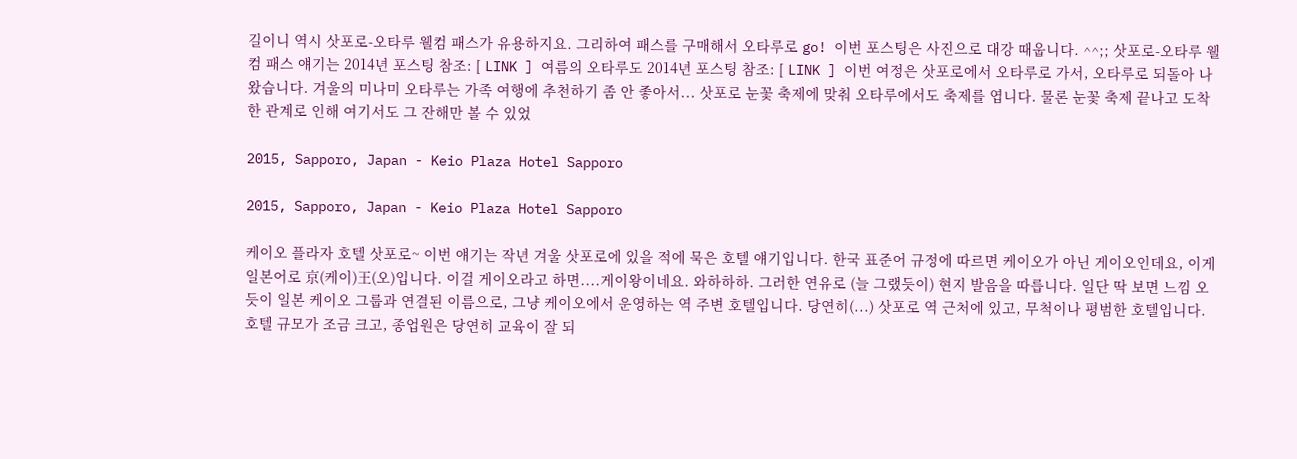길이니 역시 삿포로-오타루 웰컴 패스가 유용하지요. 그리하여 패스를 구매해서 오타루로 go! 이번 포스팅은 사진으로 대강 때웁니다. ^^;; 삿포로-오타루 웰컴 패스 얘기는 2014년 포스팅 참조: [ LINK ] 여름의 오타루도 2014년 포스팅 참조: [ LINK ] 이번 여정은 삿포로에서 오타루로 가서, 오타루로 되돌아 나왔습니다. 겨울의 미나미 오타루는 가족 여행에 추천하기 좀 안 좋아서... 삿포로 눈꽃 축제에 맞춰 오타루에서도 축제를 엽니다. 물론 눈꽃 축제 끝나고 도착한 관계로 인해 여기서도 그 잔해만 볼 수 있었

2015, Sapporo, Japan - Keio Plaza Hotel Sapporo

2015, Sapporo, Japan - Keio Plaza Hotel Sapporo

케이오 플라자 호텔 삿포로~ 이번 얘기는 작년 겨울 삿포로에 있을 적에 묵은 호텔 얘기입니다. 한국 표준어 규정에 따르면 케이오가 아닌 게이오인데요, 이게 일본어로 京(케이)王(오)입니다. 이걸 게이오라고 하면....게이왕이네요. 와하하하. 그러한 연유로 (늘 그랬듯이) 현지 발음을 따릅니다. 일단 딱 보면 느낌 오듯이 일본 케이오 그룹과 연결된 이름으로, 그냥 케이오에서 운영하는 역 주변 호텔입니다. 당연히(...) 삿포로 역 근처에 있고, 무척이나 평범한 호텔입니다. 호텔 규모가 조금 크고, 종업원은 당연히 교육이 잘 되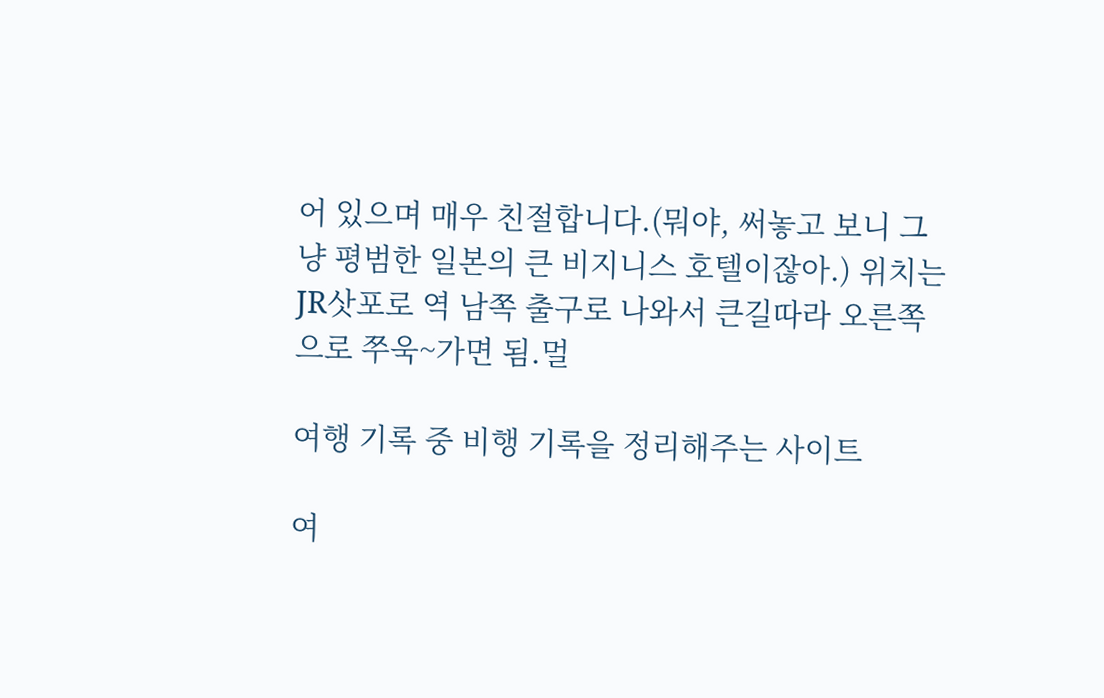어 있으며 매우 친절합니다.(뭐야, 써놓고 보니 그냥 평범한 일본의 큰 비지니스 호텔이잖아.) 위치는 JR삿포로 역 남쪽 출구로 나와서 큰길따라 오른쪽으로 쭈욱~가면 됨.멀

여행 기록 중 비행 기록을 정리해주는 사이트

여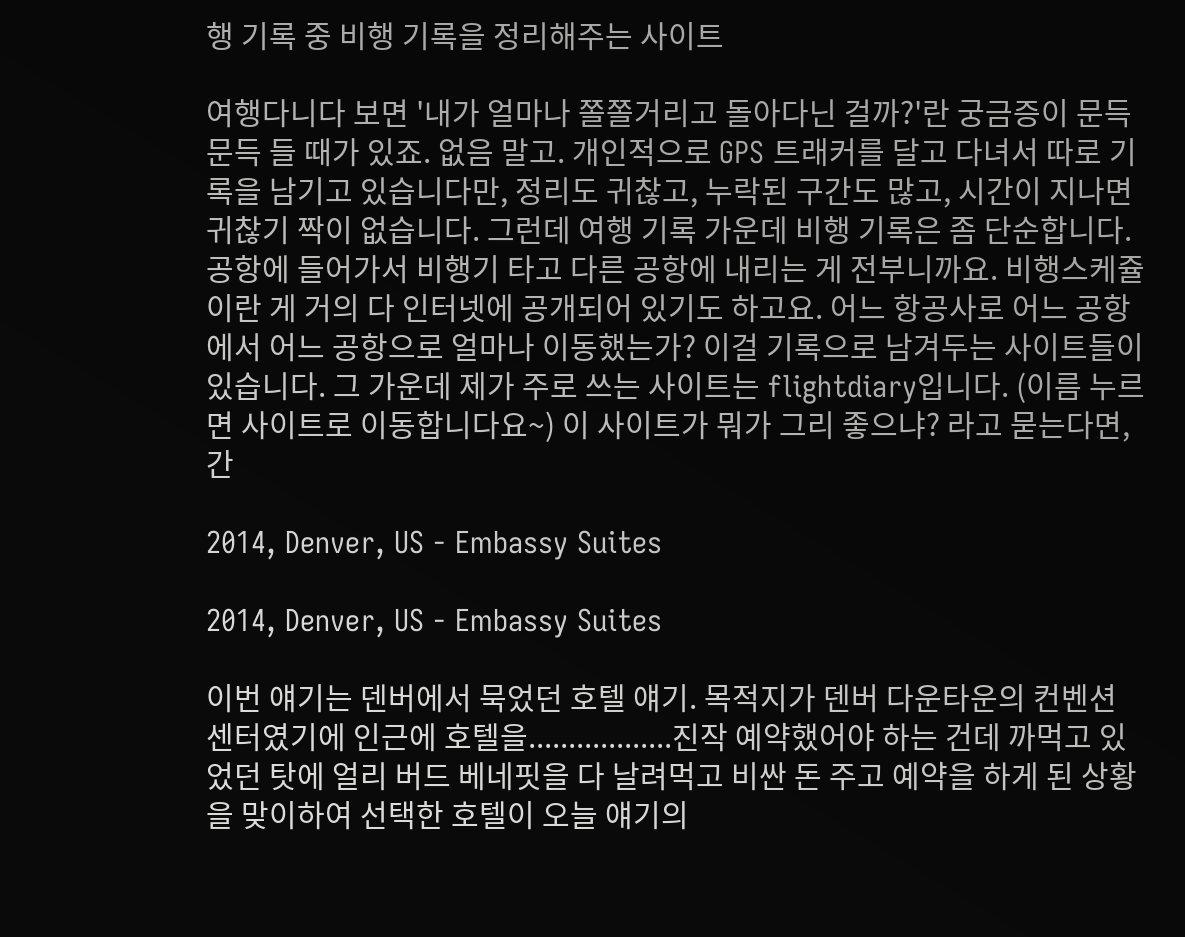행 기록 중 비행 기록을 정리해주는 사이트

여행다니다 보면 '내가 얼마나 쫄쫄거리고 돌아다닌 걸까?'란 궁금증이 문득문득 들 때가 있죠. 없음 말고. 개인적으로 GPS 트래커를 달고 다녀서 따로 기록을 남기고 있습니다만, 정리도 귀찮고, 누락된 구간도 많고, 시간이 지나면 귀찮기 짝이 없습니다. 그런데 여행 기록 가운데 비행 기록은 좀 단순합니다. 공항에 들어가서 비행기 타고 다른 공항에 내리는 게 전부니까요. 비행스케쥴이란 게 거의 다 인터넷에 공개되어 있기도 하고요. 어느 항공사로 어느 공항에서 어느 공항으로 얼마나 이동했는가? 이걸 기록으로 남겨두는 사이트들이 있습니다. 그 가운데 제가 주로 쓰는 사이트는 flightdiary입니다. (이름 누르면 사이트로 이동합니다요~) 이 사이트가 뭐가 그리 좋으냐? 라고 묻는다면, 간

2014, Denver, US - Embassy Suites

2014, Denver, US - Embassy Suites

이번 얘기는 덴버에서 묵었던 호텔 얘기. 목적지가 덴버 다운타운의 컨벤션 센터였기에 인근에 호텔을..................진작 예약했어야 하는 건데 까먹고 있었던 탓에 얼리 버드 베네핏을 다 날려먹고 비싼 돈 주고 예약을 하게 된 상황을 맞이하여 선택한 호텔이 오늘 얘기의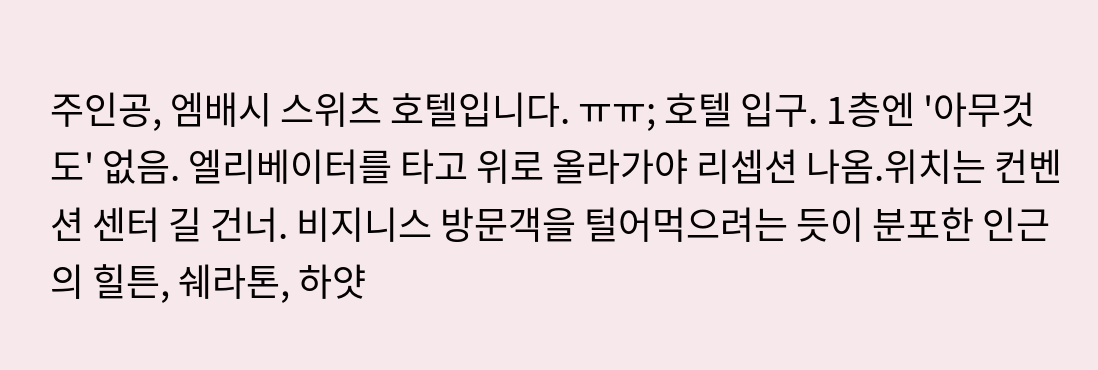주인공, 엠배시 스위츠 호텔입니다. ㅠㅠ; 호텔 입구. 1층엔 '아무것도' 없음. 엘리베이터를 타고 위로 올라가야 리셉션 나옴.위치는 컨벤션 센터 길 건너. 비지니스 방문객을 털어먹으려는 듯이 분포한 인근의 힐튼, 쉐라톤, 하얏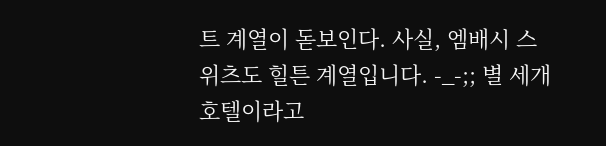트 계열이 돋보인다. 사실, 엠배시 스위츠도 힐튼 계열입니다. -_-;; 별 세개 호텔이라고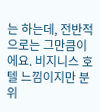는 하는데, 전반적으로는 그만큼이에요. 비지니스 호텔 느낌이지만 분위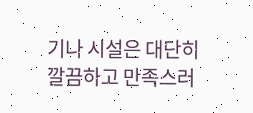기나 시설은 대단히 깔끔하고 만족스러